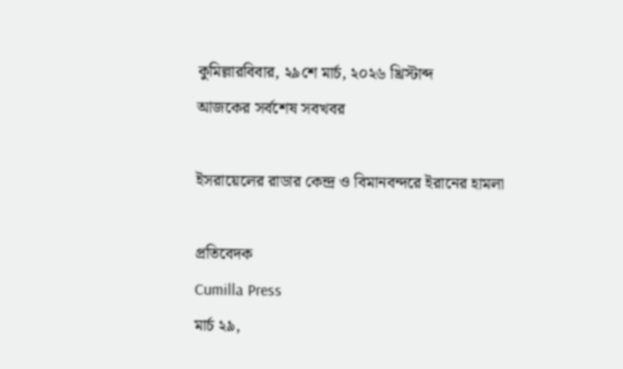কুমিল্লারবিবার, ২৯শে মার্চ, ২০২৬ খ্রিস্টাব্দ
আজকের সর্বশেষ সবখবর

ইসরায়েলের রাডার কেন্দ্র ও বিমানবন্দরে ইরানের হামলা

প্রতিবেদক
Cumilla Press
মার্চ ২৯,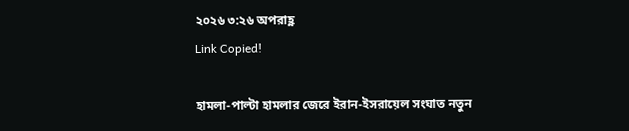২০২৬ ৩:২৬ অপরাহ্ণ
Link Copied!

হামলা-পাল্টা হামলার জেরে ইরান-ইসরায়েল সংঘাত নতুন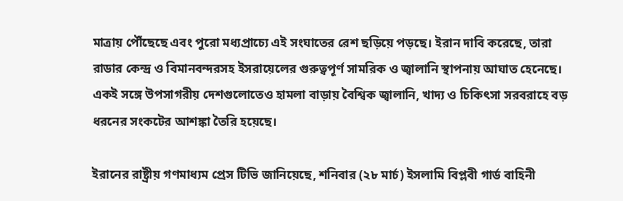মাত্রায় পৌঁছেছে এবং পুরো মধ্যপ্রাচ্যে এই সংঘাতের রেশ ছড়িয়ে পড়ছে। ইরান দাবি করেছে, তারা রাডার কেন্দ্র ও বিমানবন্দরসহ ইসরায়েলের গুরুত্বপূর্ণ সামরিক ও জ্বালানি স্থাপনায় আঘাত হেনেছে। একই সঙ্গে উপসাগরীয় দেশগুলোতেও হামলা বাড়ায় বৈশ্বিক জ্বালানি, খাদ্য ও চিকিৎসা সরবরাহে বড় ধরনের সংকটের আশঙ্কা তৈরি হয়েছে।

ইরানের রাষ্ট্রীয় গণমাধ্যম প্রেস টিভি জানিয়েছে, শনিবার (২৮ মার্চ) ইসলামি বিপ্লবী গার্ড বাহিনী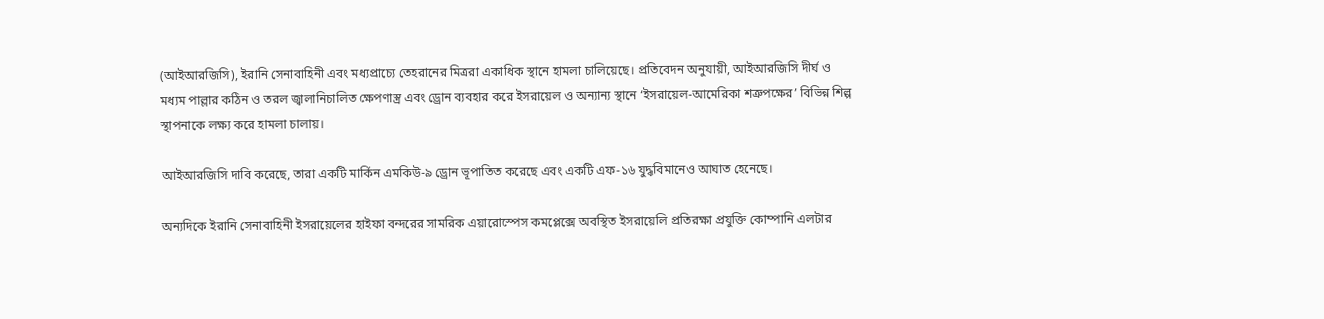(আইআরজিসি), ইরানি সেনাবাহিনী এবং মধ্যপ্রাচ্যে তেহরানের মিত্ররা একাধিক স্থানে হামলা চালিয়েছে। প্রতিবেদন অনুযায়ী, আইআরজিসি দীর্ঘ ও মধ্যম পাল্লার কঠিন ও তরল জ্বালানিচালিত ক্ষেপণাস্ত্র এবং ড্রোন ব্যবহার করে ইসরায়েল ও অন্যান্য স্থানে ‘ইসরায়েল-আমেরিকা শত্রুপক্ষের’ বিভিন্ন শিল্প স্থাপনাকে লক্ষ্য করে হামলা চালায়।

আইআরজিসি দাবি করেছে, তারা একটি মার্কিন এমকিউ-৯ ড্রোন ভূপাতিত করেছে এবং একটি এফ-১৬ যুদ্ধবিমানেও আঘাত হেনেছে।

অন্যদিকে ইরানি সেনাবাহিনী ইসরায়েলের হাইফা বন্দরের সামরিক এয়ারোস্পেস কমপ্লেক্সে অবস্থিত ইসরায়েলি প্রতিরক্ষা প্রযুক্তি কোম্পানি এলটার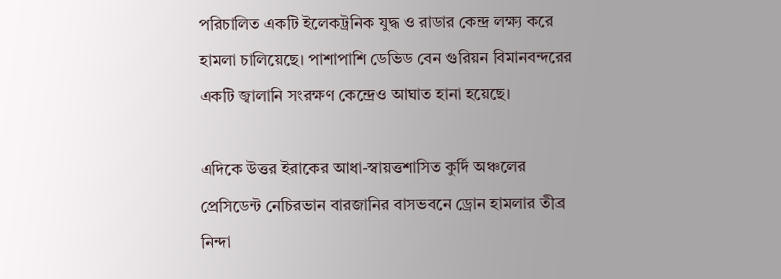পরিচালিত একটি ইলেকট্রনিক যুদ্ধ ও রাডার কেন্দ্র লক্ষ্য করে হামলা চালিয়েছে। পাশাপাশি ডেভিড বেন গুরিয়ন বিমানবন্দরের একটি জ্বালানি সংরক্ষণ কেন্দ্রেও আঘাত হানা হয়েছে।

এদিকে উত্তর ইরাকের আধা-স্বায়ত্তশাসিত কুর্দি অঞ্চলের প্রেসিডেন্ট নেচিরভান বারজানির বাসভবনে ড্রোন হামলার তীব্র নিন্দা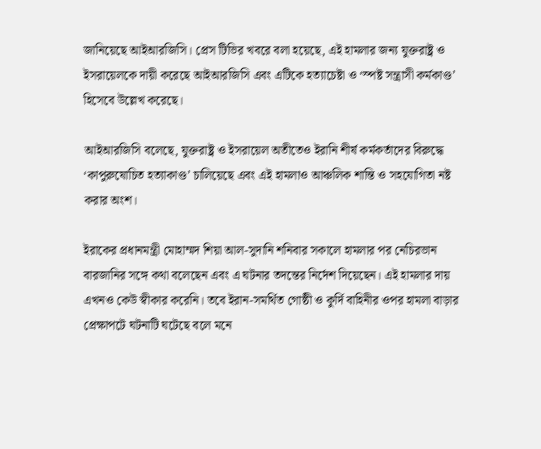জানিয়েছে আইআরজিসি। প্রেস টিভির খবরে বলা হয়েছে, এই হামলার জন্য যুক্তরাষ্ট্র ও ইসরায়েলকে দায়ী করেছে আইআরজিসি এবং এটিকে হত্যাচেষ্টা ও ‘স্পষ্ট সন্ত্রাসী কর্মকাণ্ড’ হিসেবে উল্লেখ করেছে।

আইআরজিসি বলেছে, যুক্তরাষ্ট্র ও ইসরায়েল অতীতেও ইরানি শীর্ষ কর্মকর্তাদের বিরুদ্ধে ‘কাপুরুষোচিত হত্যাকাণ্ড’ চালিয়েছে এবং এই হামলাও আঞ্চলিক শান্তি ও সহযোগিতা নষ্ট করার অংশ।

ইরাকের প্রধানমন্ত্রী মোহাম্মদ শিয়া আল-সুদানি শনিবার সকালে হামলার পর নেচিরভান বারজানির সঙ্গে কথা বলেছেন এবং এ ঘটনার তদন্তের নির্দেশ দিয়েছেন। এই হামলার দায় এখনও কেউ স্বীকার করেনি। তবে ইরান-সমর্থিত গোষ্ঠী ও কুর্দি বাহিনীর ওপর হামলা বাড়ার প্রেক্ষাপটে ঘটনাটি ঘটেছে বলে মনে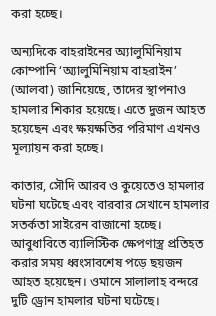করা হচ্ছে।

অন্যদিকে বাহরাইনের অ্যালুমিনিয়াম কোম্পানি ‘অ্যালুমিনিয়াম বাহরাইন’ (আলবা) জানিয়েছে, তাদের স্থাপনাও হামলার শিকার হয়েছে। এতে দুজন আহত হয়েছেন এবং ক্ষয়ক্ষতির পরিমাণ এখনও মূল্যায়ন করা হচ্ছে।

কাতার, সৌদি আরব ও কুয়েতেও হামলার ঘটনা ঘটেছে এবং বারবার সেখানে হামলার সতর্কতা সাইরেন বাজানো হচ্ছে। আবুধাবিতে ব্যালিস্টিক ক্ষেপণাস্ত্র প্রতিহত করার সময় ধ্বংসাবশেষ পড়ে ছয়জন আহত হয়েছেন। ওমানে সালালাহ বন্দরে দুটি ড্রোন হামলার ঘটনা ঘটেছে।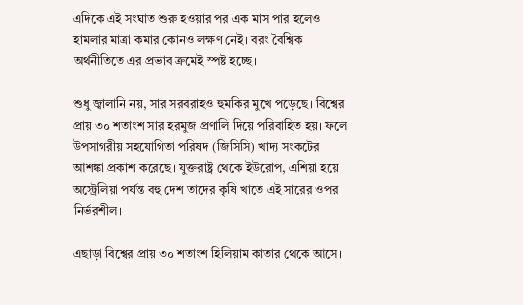এদিকে এই সংঘাত শুরু হওয়ার পর এক মাস পার হলেও হামলার মাত্রা কমার কোনও লক্ষণ নেই। বরং বৈশ্বিক অর্থনীতিতে এর প্রভাব ক্রমেই স্পষ্ট হচ্ছে।

শুধু জ্বালানি নয়, সার সরবরাহও হুমকির মুখে পড়েছে। বিশ্বের প্রায় ৩০ শতাংশ সার হরমুজ প্রণালি দিয়ে পরিবাহিত হয়। ফলে উপসাগরীয় সহযোগিতা পরিষদ (জিসিসি) খাদ্য সংকটের আশঙ্কা প্রকাশ করেছে। যুক্তরাষ্ট্র থেকে ইউরোপ, এশিয়া হয়ে অস্ট্রেলিয়া পর্যন্ত বহু দেশ তাদের কৃষি খাতে এই সারের ওপর নির্ভরশীল।

এছাড়া বিশ্বের প্রায় ৩০ শতাংশ হিলিয়াম কাতার থেকে আসে।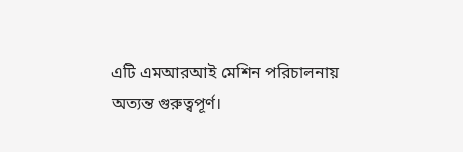এটি এমআরআই মেশিন পরিচালনায় অত্যন্ত গুরুত্বপূর্ণ।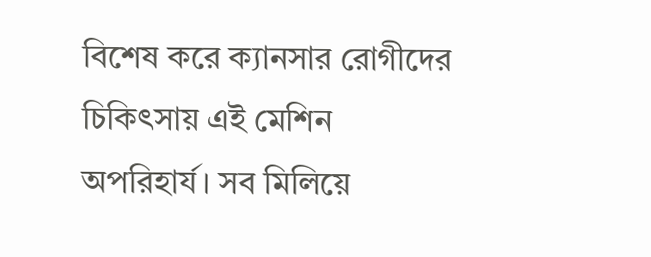বিশেষ করে ক্যানসার রোগীদের চিকিৎসায় এই মেশিন অপরিহার্য। সব মিলিয়ে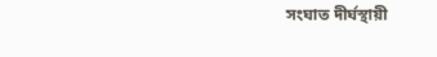সংঘাত দীর্ঘস্থায়ী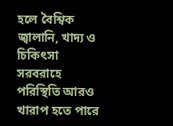হলে বৈশ্বিক জ্বালানি, খাদ্য ও চিকিৎসা সরবরাহে পরিস্থিতি আরও খারাপ হতে পারে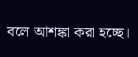বলে আশঙ্কা করা হচ্ছে।